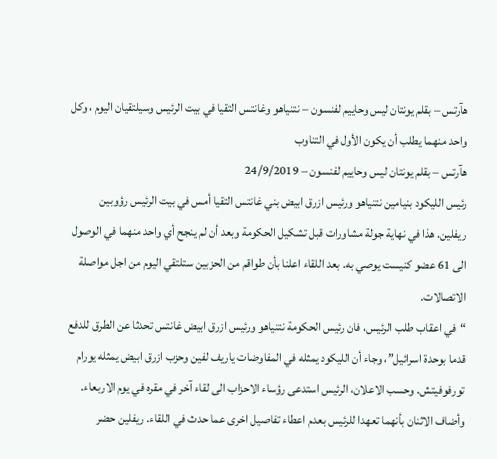هآرتس – بقلم يونتان ليس وحاييم لفنسون – نتنياهو وغانتس التقيا في بيت الرئيس وسيلتقيان اليوم ، وكل واحد منهما يطلب أن يكون الأول في التناوب
هآرتس – بقلم يونتان ليس وحاييم لفنسون – 24/9/2019
رئيس الليكود بنيامين نتنياهو ورئيس ازرق ابيض بني غانتس التقيا أمس في بيت الرئيس رؤوبين ريفلين. هذا في نهاية جولة مشاورات قبل تشكيل الحكومة وبعد أن لم ينجح أي واحد منهما في الوصول الى 61 عضو كنيست يوصي به. بعد اللقاء اعلنا بأن طواقم من الحزبين ستلتقي اليوم من اجل مواصلة الاتصالات.
“في اعقاب طلب الرئيس، فان رئيس الحكومة نتنياهو ورئيس ازرق ابيض غانتس تحدثا عن الطرق للدفع قدما بوحدة اسرائيل”، وجاء أن الليكود يمثله في المفاوضات ياريف لفين وحزب ازرق ابيض يمثله يورام تورفوفيتش. وحسب الاعلان، الرئيس استدعى رؤساء الاحزاب الى لقاء آخر في مقره في يوم الاربعاء. وأضاف الاثنان بأنهما تعهدا للرئيس بعدم اعطاء تفاصيل اخرى عما حدث في اللقاء. ريفلين حضر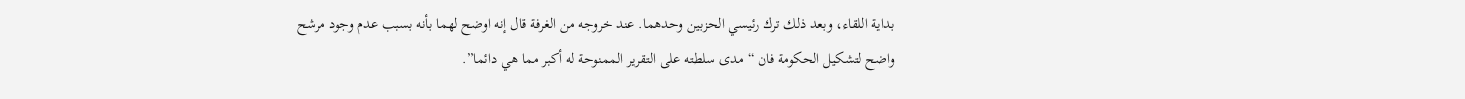بداية اللقاء، وبعد ذلك ترك رئيسي الحزبين وحدهما. عند خروجه من الغرفة قال إنه اوضح لهما بأنه بسبب عدم وجود مرشح واضح لتشكيل الحكومة فان “مدى سلطته على التقرير الممنوحة له أكبر مما هي دائما”.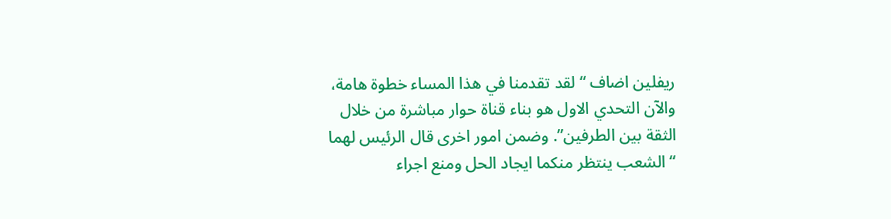ريفلين اضاف “لقد تقدمنا في هذا المساء خطوة هامة، والآن التحدي الاول هو بناء قناة حوار مباشرة من خلال الثقة بين الطرفين”. وضمن امور اخرى قال الرئيس لهما “الشعب ينتظر منكما ايجاد الحل ومنع اجراء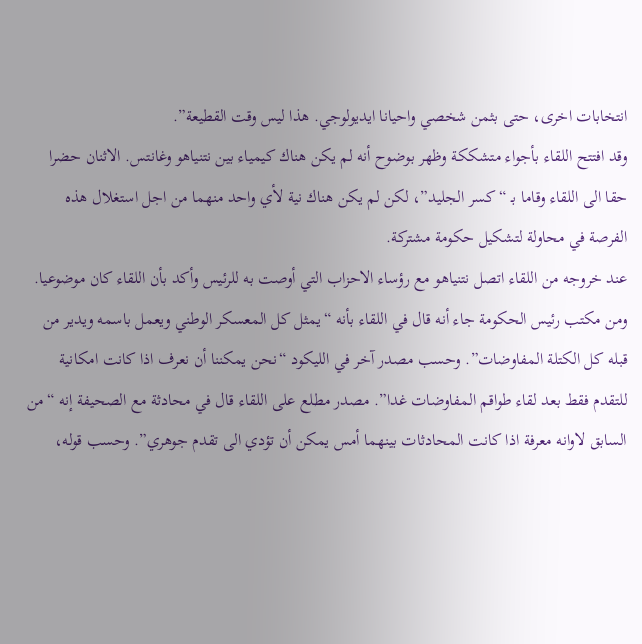انتخابات اخرى، حتى بثمن شخصي واحيانا ايديولوجي. هذا ليس وقت القطيعة”.
وقد افتتح اللقاء بأجواء متشككة وظهر بوضوح أنه لم يكن هناك كيمياء بين نتنياهو وغانتس. الاثنان حضرا حقا الى اللقاء وقاما بـ “كسر الجليد”، لكن لم يكن هناك نية لأي واحد منهما من اجل استغلال هذه الفرصة في محاولة لتشكيل حكومة مشتركة.
عند خروجه من اللقاء اتصل نتنياهو مع رؤساء الاحزاب التي أوصت به للرئيس وأكد بأن اللقاء كان موضوعيا. ومن مكتب رئيس الحكومة جاء أنه قال في اللقاء بأنه “يمثل كل المعسكر الوطني ويعمل باسمه ويدير من قبله كل الكتلة المفاوضات”. وحسب مصدر آخر في الليكود “نحن يمكننا أن نعرف اذا كانت امكانية للتقدم فقط بعد لقاء طواقم المفاوضات غدا”. مصدر مطلع على اللقاء قال في محادثة مع الصحيفة إنه “من السابق لاوانه معرفة اذا كانت المحادثات بينهما أمس يمكن أن تؤدي الى تقدم جوهري”. وحسب قوله،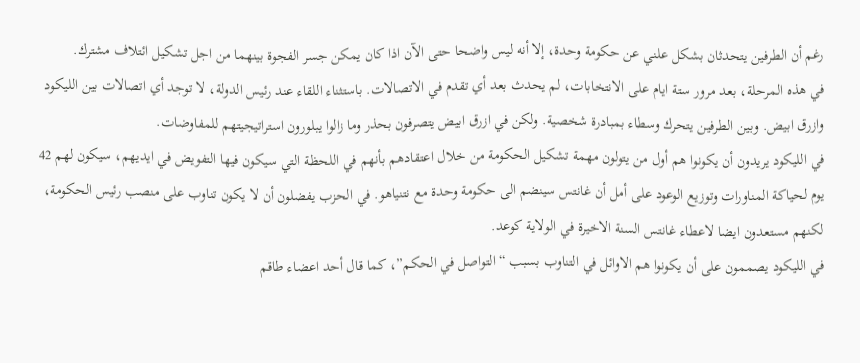رغم أن الطرفين يتحدثان بشكل علني عن حكومة وحدة، إلا أنه ليس واضحا حتى الآن اذا كان يمكن جسر الفجوة بينهما من اجل تشكيل ائتلاف مشترك.
في هذه المرحلة، بعد مرور ستة ايام على الانتخابات، لم يحدث بعد أي تقدم في الاتصالات. باستثناء اللقاء عند رئيس الدولة، لا توجد أي اتصالات بين الليكود وازرق ابيض. وبين الطرفين يتحرك وسطاء بمبادرة شخصية. ولكن في ازرق ابيض يتصرفون بحذر وما زالوا يبلورون استراتيجيتهم للمفاوضات.
في الليكود يريدون أن يكونوا هم أول من يتولون مهمة تشكيل الحكومة من خلال اعتقادهم بأنهم في اللحظة التي سيكون فيها التفويض في ايديهم، سيكون لهم 42 يوم لحياكة المناورات وتوزيع الوعود على أمل أن غانتس سينضم الى حكومة وحدة مع نتنياهو. في الحزب يفضلون أن لا يكون تناوب على منصب رئيس الحكومة، لكنهم مستعدون ايضا لاعطاء غانتس السنة الاخيرة في الولاية كوعد.
في الليكود يصممون على أن يكونوا هم الاوائل في التناوب بسبب “التواصل في الحكم”، كما قال أحد اعضاء طاقم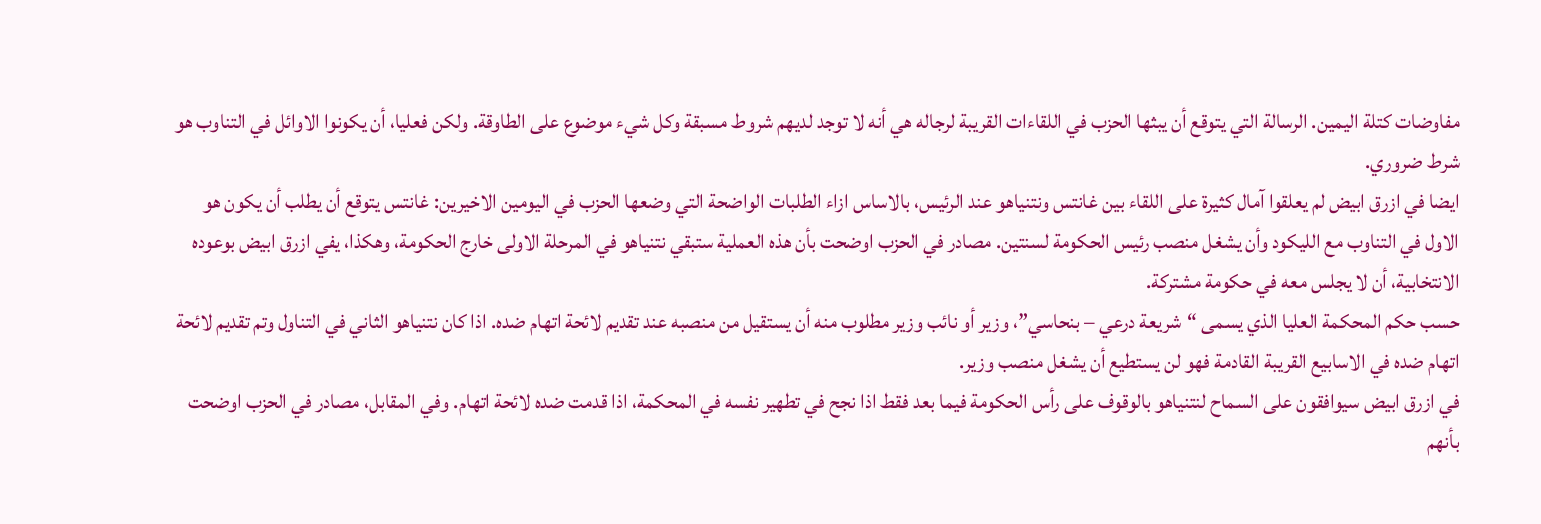مفاوضات كتلة اليمين. الرسالة التي يتوقع أن يبثها الحزب في اللقاءات القريبة لرجاله هي أنه لا توجد لديهم شروط مسبقة وكل شيء موضوع على الطاوقة. ولكن فعليا، أن يكونوا الاوائل في التناوب هو شرط ضروري.
ايضا في ازرق ابيض لم يعلقوا آمال كثيرة على اللقاء بين غانتس ونتنياهو عند الرئيس، بالاساس ازاء الطلبات الواضحة التي وضعها الحزب في اليومين الاخيرين: غانتس يتوقع أن يطلب أن يكون هو الاول في التناوب مع الليكود وأن يشغل منصب رئيس الحكومة لسنتين. مصادر في الحزب اوضحت بأن هذه العملية ستبقي نتنياهو في المرحلة الاولى خارج الحكومة، وهكذا، يفي ازرق ابيض بوعوده الانتخابية، أن لا يجلس معه في حكومة مشتركة.
حسب حكم المحكمة العليا الذي يسمى “شريعة درعي – بنحاسي”، وزير أو نائب وزير مطلوب منه أن يستقيل من منصبه عند تقديم لائحة اتهام ضده. اذا كان نتنياهو الثاني في التناول وتم تقديم لائحة اتهام ضده في الاسابيع القريبة القادمة فهو لن يستطيع أن يشغل منصب وزير.
في ازرق ابيض سيوافقون على السماح لنتنياهو بالوقوف على رأس الحكومة فيما بعد فقط اذا نجح في تطهير نفسه في المحكمة، اذا قدمت ضده لائحة اتهام. وفي المقابل، مصادر في الحزب اوضحت بأنهم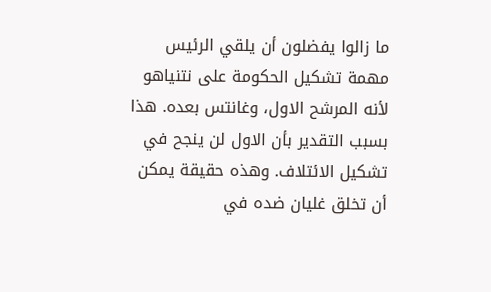ما زالوا يفضلون أن يلقي الرئيس مهمة تشكيل الحكومة على نتنياهو لأنه المرشح الاول، وغانتس بعده. هذا بسبب التقدير بأن الاول لن ينجح في تشكيل الائتلاف. وهذه حقيقة يمكن أن تخلق غليان ضده في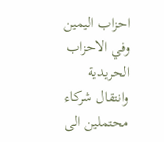احزاب اليمين وفي الاحزاب الحريدية وانتقال شركاء محتملين الى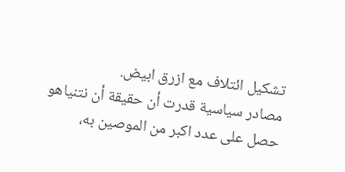تشكيل ائتلاف مع ازرق ابيض.
مصادر سياسية قدرت أن حقيقة أن نتنياهو حصل على عدد اكبر من الموصين به،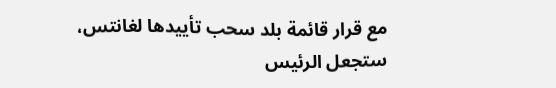مع قرار قائمة بلد سحب تأييدها لغانتس، ستجعل الرئيس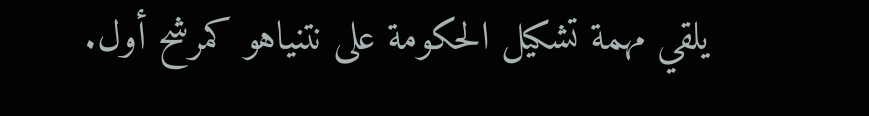يلقي مهمة تشكيل الحكومة على نتنياهو كمرشح أول.